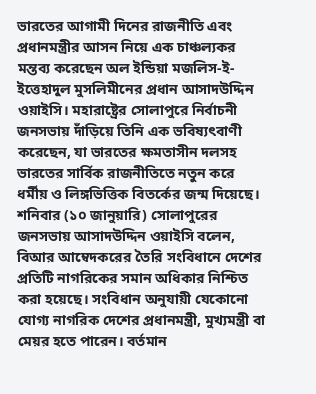ভারতের আগামী দিনের রাজনীতি এবং প্রধানমন্ত্রীর আসন নিয়ে এক চাঞ্চল্যকর মন্তব্য করেছেন অল ইন্ডিয়া মজলিস-ই-ইত্তেহাদুল মুসলিমীনের প্রধান আসাদউদ্দিন ওয়াইসি। মহারাষ্ট্রের সোলাপুরে নির্বাচনী জনসভায় দাঁড়িয়ে তিনি এক ভবিষ্যৎবাণী করেছেন, যা ভারতের ক্ষমতাসীন দলসহ ভারতের সার্বিক রাজনীতিতে নতুন করে ধর্মীয় ও লিঙ্গভিত্তিক বিতর্কের জন্ম দিয়েছে।
শনিবার (১০ জানুয়ারি) সোলাপুরের জনসভায় আসাদউদ্দিন ওয়াইসি বলেন, বিআর আম্বেদকরের তৈরি সংবিধানে দেশের প্রতিটি নাগরিকের সমান অধিকার নিশ্চিত করা হয়েছে। সংবিধান অনুযায়ী যেকোনো যোগ্য নাগরিক দেশের প্রধানমন্ত্রী, মুখ্যমন্ত্রী বা মেয়র হতে পারেন। বর্তমান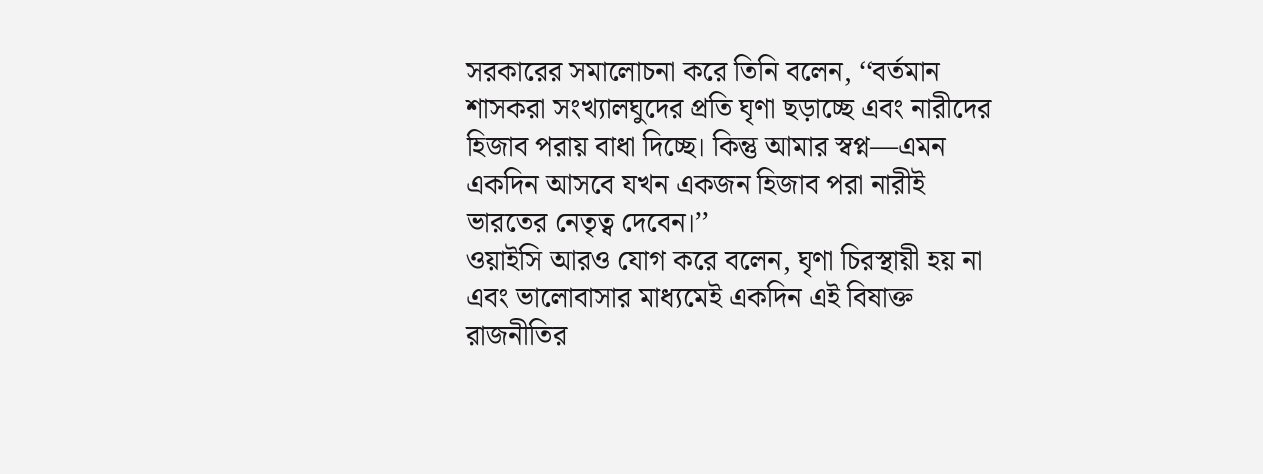সরকারের সমালোচনা করে তিনি বলেন, ‘‘বর্তমান শাসকরা সংখ্যালঘুদের প্রতি ঘৃণা ছড়াচ্ছে এবং নারীদের হিজাব পরায় বাধা দিচ্ছে। কিন্তু আমার স্বপ্ন—এমন একদিন আসবে যখন একজন হিজাব পরা নারীই ভারতের নেতৃত্ব দেবেন।’’
ওয়াইসি আরও যোগ করে বলেন, ঘৃণা চিরস্থায়ী হয় না এবং ভালোবাসার মাধ্যমেই একদিন এই বিষাক্ত রাজনীতির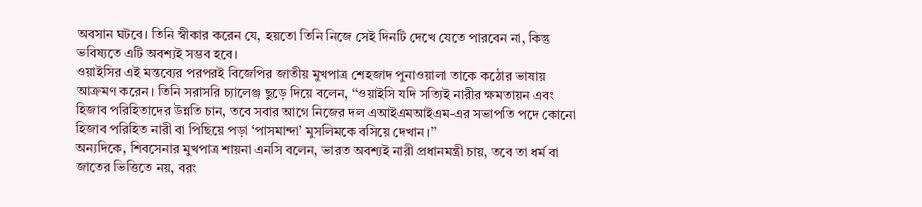অবসান ঘটবে। তিনি স্বীকার করেন যে, হয়তো তিনি নিজে সেই দিনটি দেখে যেতে পারবেন না, কিন্তু ভবিষ্যতে এটি অবশ্যই সম্ভব হবে।
ওয়াইসির এই মন্তব্যের পরপরই বিজেপির জাতীয় মুখপাত্র শেহজাদ পুনাওয়ালা তাকে কঠোর ভাষায় আক্রমণ করেন। তিনি সরাসরি চ্যালেঞ্জ ছুড়ে দিয়ে বলেন, ‘‘ওয়াইসি যদি সত্যিই নারীর ক্ষমতায়ন এবং হিজাব পরিহিতাদের উন্নতি চান, তবে সবার আগে নিজের দল এআইএমআইএম-এর সভাপতি পদে কোনো হিজাব পরিহিত নারী বা পিছিয়ে পড়া ‘পাসমান্দা’ মুসলিমকে বসিয়ে দেখান।’’
অন্যদিকে, শিবসেনার মুখপাত্র শায়না এনসি বলেন, ভারত অবশ্যই নারী প্রধানমন্ত্রী চায়, তবে তা ধর্ম বা জাতের ভিত্তিতে নয়, বরং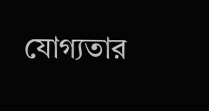যোগ্যতার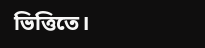ভিত্তিতে।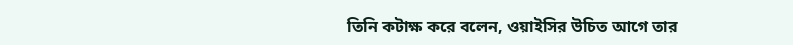তিনি কটাক্ষ করে বলেন, ওয়াইসির উচিত আগে তার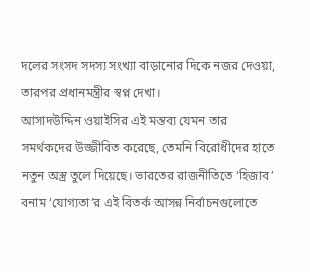দলের সংসদ সদস্য সংখ্যা বাড়ানোর দিকে নজর দেওয়া, তারপর প্রধানমন্ত্রীর স্বপ্ন দেখা।
আসাদউদ্দিন ওয়াইসির এই মন্তব্য যেমন তার সমর্থকদের উজ্জীবিত করেছে, তেমনি বিরোধীদের হাতে নতুন অস্ত্র তুলে দিয়েছে। ভারতের রাজনীতিতে ‘হিজাব’ বনাম ‘যোগ্যতা’র এই বিতর্ক আসন্ন নির্বাচনগুলোতে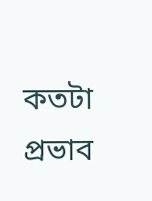কতটা প্রভাব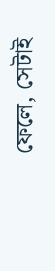ফেলে, সেটাই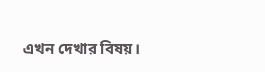এখন দেখার বিষয়।